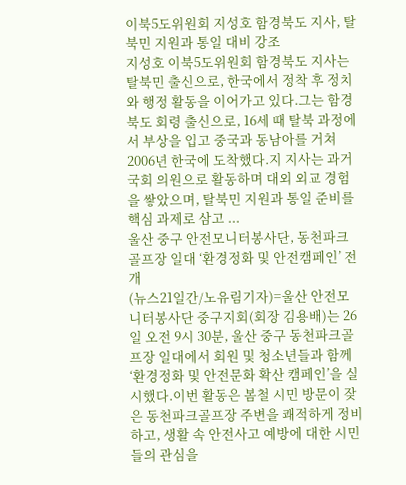이북5도위원회 지성호 함경북도 지사, 탈북민 지원과 통일 대비 강조
지성호 이북5도위원회 함경북도 지사는 탈북민 출신으로, 한국에서 정착 후 정치와 행정 활동을 이어가고 있다.그는 함경북도 회령 출신으로, 16세 때 탈북 과정에서 부상을 입고 중국과 동남아를 거쳐 2006년 한국에 도착했다.지 지사는 과거 국회 의원으로 활동하며 대외 외교 경험을 쌓았으며, 탈북민 지원과 통일 준비를 핵심 과제로 삼고 ...
울산 중구 안전모니터봉사단, 동천파크골프장 일대 ‘환경정화 및 안전캠페인’ 전개
(뉴스21일간/노유림기자)=울산 안전모니터봉사단 중구지회(회장 김용배)는 26일 오전 9시 30분, 울산 중구 동천파크골프장 일대에서 회원 및 청소년들과 함께 ‘환경정화 및 안전문화 확산 캠페인’을 실시했다.이번 활동은 봄철 시민 방문이 잦은 동천파크골프장 주변을 쾌적하게 정비하고, 생활 속 안전사고 예방에 대한 시민들의 관심을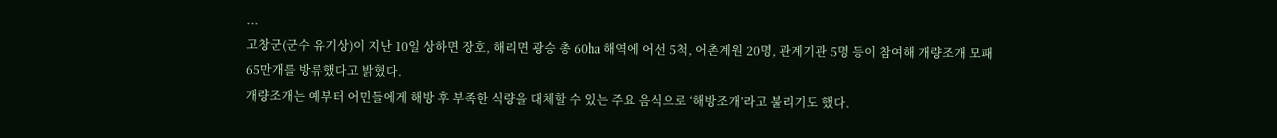...
고창군(군수 유기상)이 지난 10일 상하면 장호, 해리면 광승 총 60㏊ 해역에 어선 5척, 어촌계원 20명, 관계기관 5명 등이 참여해 개량조개 모패 65만개를 방류했다고 밝혔다.
개량조개는 예부터 어민들에게 해방 후 부족한 식량을 대체할 수 있는 주요 음식으로 ‘해방조개’라고 불리기도 했다.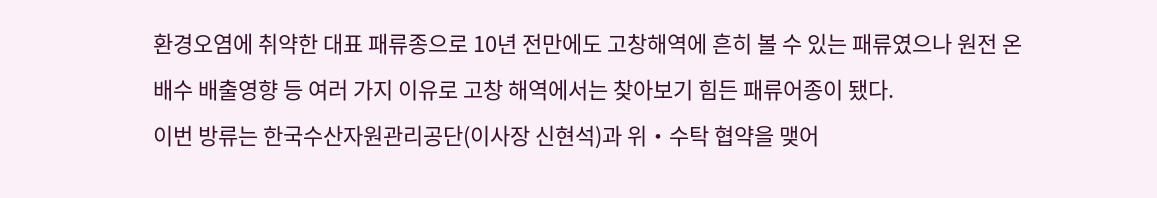환경오염에 취약한 대표 패류종으로 10년 전만에도 고창해역에 흔히 볼 수 있는 패류였으나 원전 온배수 배출영향 등 여러 가지 이유로 고창 해역에서는 찾아보기 힘든 패류어종이 됐다.
이번 방류는 한국수산자원관리공단(이사장 신현석)과 위‧수탁 협약을 맺어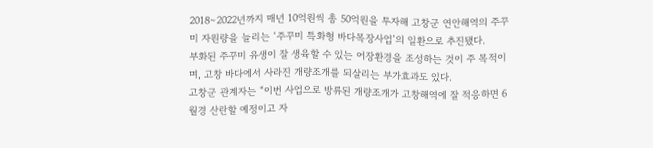2018∼2022년까지 매년 10억원씩 총 50억원을 투자해 고창군 연안해역의 주꾸미 자원량을 늘리는 ‘주꾸미 특화형 바다목장사업’의 일환으로 추진됐다.
부화된 주꾸미 유생이 잘 생육할 수 있는 어장환경을 조성하는 것이 주 목적이며, 고창 바다에서 사라진 개량조개를 되살리는 부가효과도 있다.
고창군 관계자는 “이번 사업으로 방류된 개량조개가 고창해역에 잘 적응하면 6월경 산란할 예정이고 자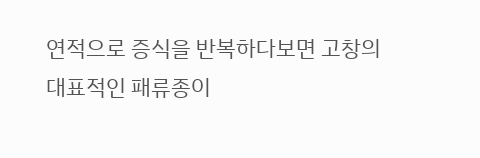연적으로 증식을 반복하다보면 고창의 대표적인 패류종이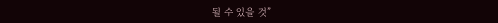될 수 있을 것”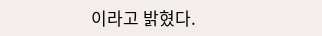이라고 밝혔다.